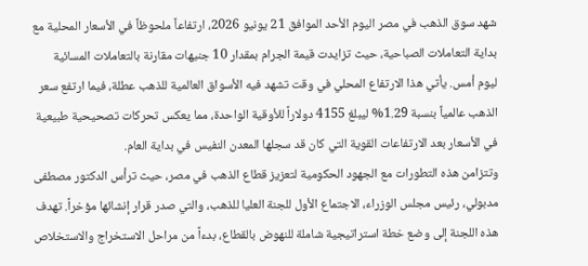شهد سوق الذهب في مصر اليوم الأحد الموافق 21 يونيو 2026، ارتفاعاً ملحوظاً في الأسعار المحلية مع بداية التعاملات الصباحية، حيث تزايدت قيمة الجرام بمقدار 10 جنيهات مقارنة بالتعاملات المسائية ليوم أمس. يأتي هذا الارتفاع المحلي في وقت تشهد فيه الأسواق العالمية للذهب عطلة، فيما ارتفع سعر الذهب عالمياً بنسبة 1.29% ليبلغ 4155 دولاراً للأوقية الواحدة، مما يعكس تحركات تصحيحية طبيعية في الأسعار بعد الارتفاعات القوية التي كان قد سجلها المعدن النفيس في بداية العام.
وتتزامن هذه التطورات مع الجهود الحكومية لتعزيز قطاع الذهب في مصر، حيث ترأس الدكتور مصطفى مدبولي، رئيس مجلس الوزراء، الاجتماع الأول للجنة العليا للذهب، والتي صدر قرار إنشائها مؤخراً. تهدف هذه اللجنة إلى وضع خطة استراتيجية شاملة للنهوض بالقطاع، بدءاً من مراحل الاستخراج والاستخلاص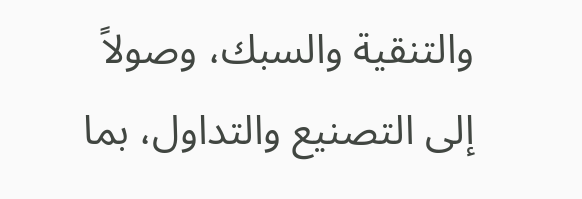والتنقية والسبك، وصولاً إلى التصنيع والتداول، بما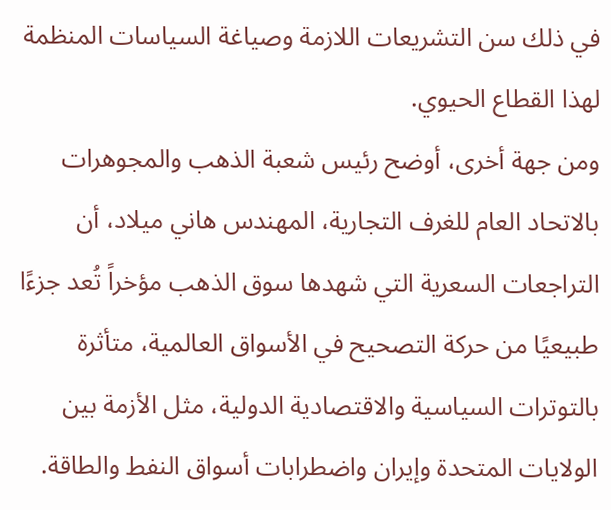في ذلك سن التشريعات اللازمة وصياغة السياسات المنظمة لهذا القطاع الحيوي.
ومن جهة أخرى، أوضح رئيس شعبة الذهب والمجوهرات بالاتحاد العام للغرف التجارية، المهندس هاني ميلاد، أن التراجعات السعرية التي شهدها سوق الذهب مؤخراً تُعد جزءًا طبيعيًا من حركة التصحيح في الأسواق العالمية، متأثرة بالتوترات السياسية والاقتصادية الدولية، مثل الأزمة بين الولايات المتحدة وإيران واضطرابات أسواق النفط والطاقة.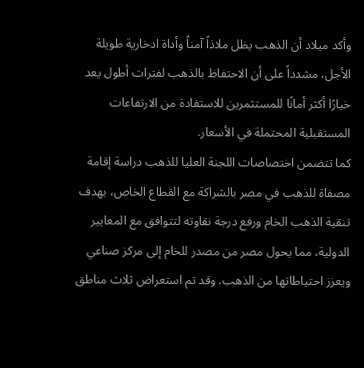وأكد ميلاد أن الذهب يظل ملاذاً آمناً وأداة ادخارية طويلة الأجل، مشدداً على أن الاحتفاظ بالذهب لفترات أطول يعد خيارًا أكثر أمانًا للمستثمرين للاستفادة من الارتفاعات المستقبلية المحتملة في الأسعار.
كما تتضمن اختصاصات اللجنة العليا للذهب دراسة إقامة مصفاة للذهب في مصر بالشراكة مع القطاع الخاص، بهدف تنقية الذهب الخام ورفع درجة نقاوته لتتوافق مع المعايير الدولية، مما يحول مصر من مصدر للخام إلى مركز صناعي ويعزز احتياطاتها من الذهب. وقد تم استعراض ثلاث مناطق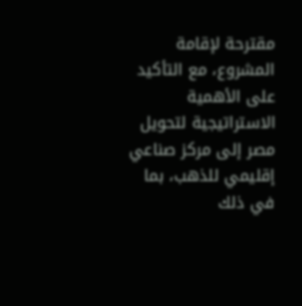مقترحة لإقامة المشروع، مع التأكيد على الأهمية الاستراتيجية لتحويل مصر إلى مركز صناعي إقليمي للذهب، بما في ذلك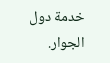خدمة دول الجوار.